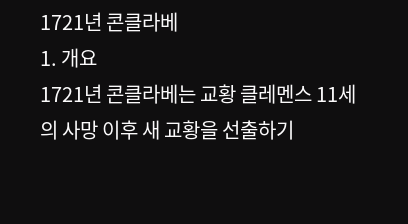1721년 콘클라베
1. 개요
1721년 콘클라베는 교황 클레멘스 11세의 사망 이후 새 교황을 선출하기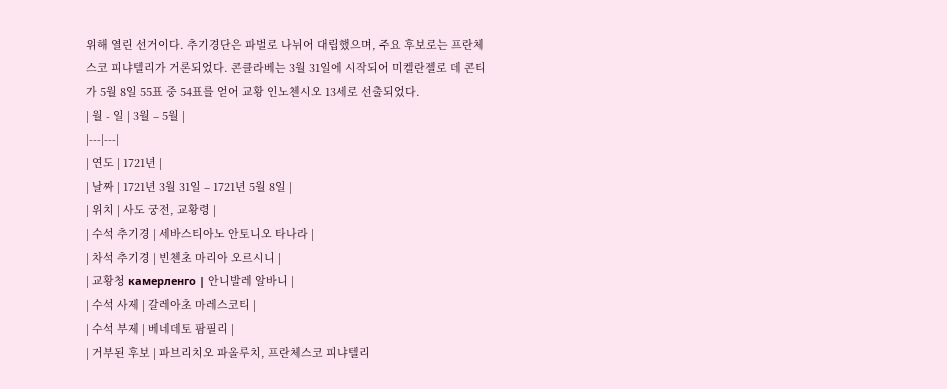위해 열린 선거이다. 추기경단은 파벌로 나뉘어 대립했으며, 주요 후보로는 프란체스코 피냐텔리가 거론되었다. 콘클라베는 3월 31일에 시작되어 미켈란젤로 데 콘티가 5월 8일 55표 중 54표를 얻어 교황 인노첸시오 13세로 선출되었다.
| 월 - 일 | 3월 – 5월 |
|---|---|
| 연도 | 1721년 |
| 날짜 | 1721년 3월 31일 – 1721년 5월 8일 |
| 위치 | 사도 궁전, 교황령 |
| 수석 추기경 | 세바스티아노 안토니오 타나라 |
| 차석 추기경 | 빈첸초 마리아 오르시니 |
| 교황청 камерленго | 안니발레 알바니 |
| 수석 사제 | 갈레아초 마레스코티 |
| 수석 부제 | 베네데토 팜필리 |
| 거부된 후보 | 파브리치오 파올루치, 프란체스코 피냐텔리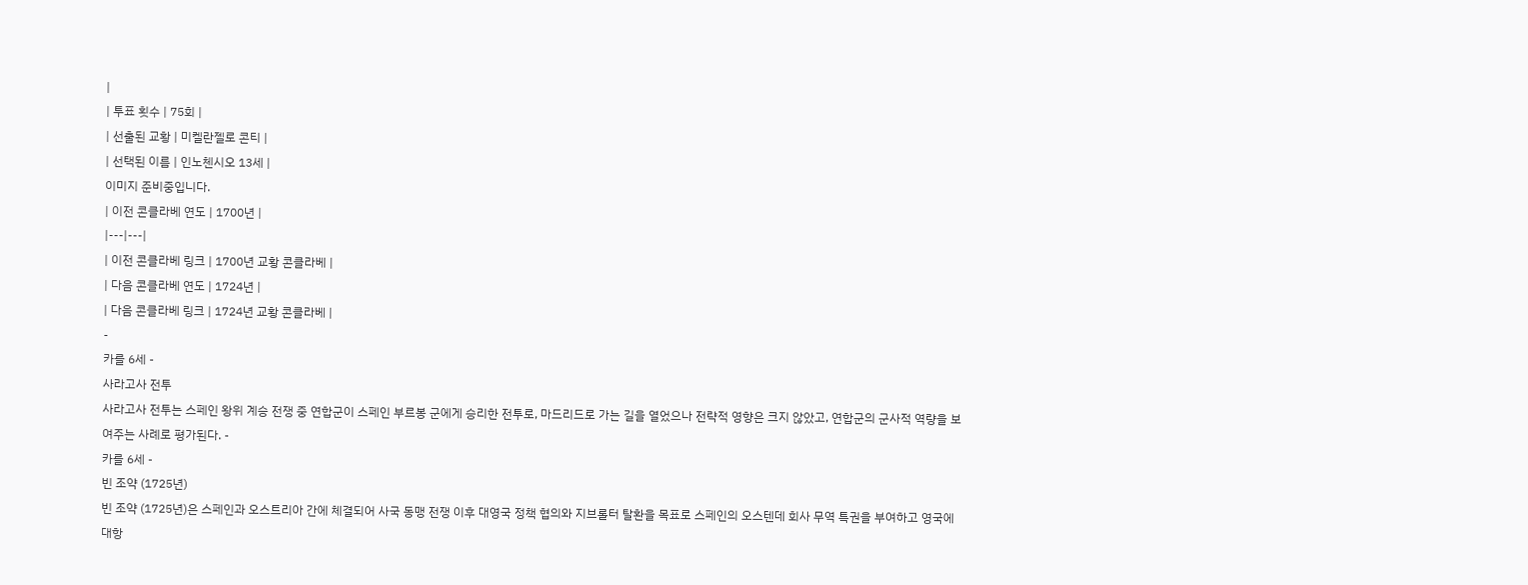|
| 투표 횟수 | 75회 |
| 선출된 교황 | 미켈란젤로 콘티 |
| 선택된 이름 | 인노첸시오 13세 |
이미지 준비중입니다.
| 이전 콘클라베 연도 | 1700년 |
|---|---|
| 이전 콘클라베 링크 | 1700년 교황 콘클라베 |
| 다음 콘클라베 연도 | 1724년 |
| 다음 콘클라베 링크 | 1724년 교황 콘클라베 |
-
카를 6세 -
사라고사 전투
사라고사 전투는 스페인 왕위 계승 전쟁 중 연합군이 스페인 부르봉 군에게 승리한 전투로, 마드리드로 가는 길을 열었으나 전략적 영향은 크지 않았고, 연합군의 군사적 역량을 보여주는 사례로 평가된다. -
카를 6세 -
빈 조약 (1725년)
빈 조약 (1725년)은 스페인과 오스트리아 간에 체결되어 사국 동맹 전쟁 이후 대영국 정책 협의와 지브롤터 탈환을 목표로 스페인의 오스텐데 회사 무역 특권을 부여하고 영국에 대항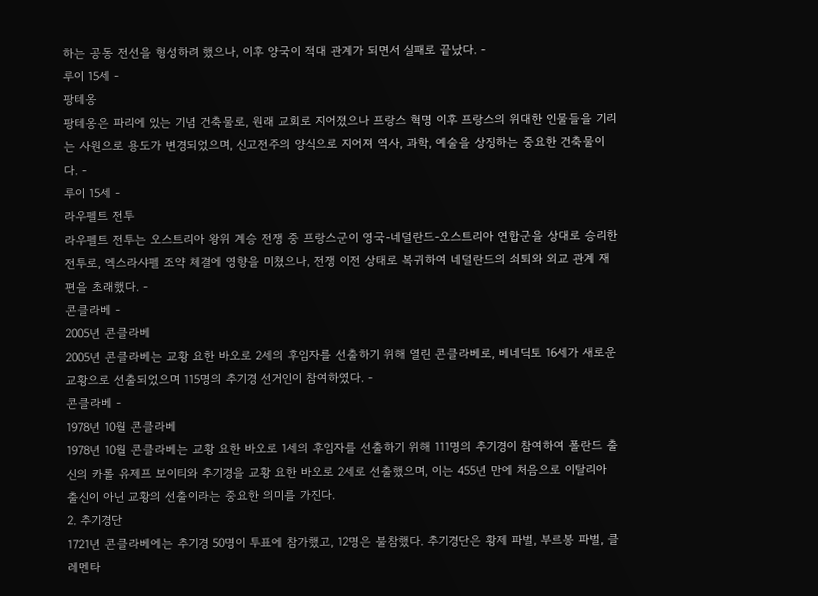하는 공동 전선을 형성하려 했으나, 이후 양국이 적대 관계가 되면서 실패로 끝났다. -
루이 15세 -
팡테옹
팡테옹은 파리에 있는 기념 건축물로, 원래 교회로 지어졌으나 프랑스 혁명 이후 프랑스의 위대한 인물들을 기리는 사원으로 용도가 변경되었으며, 신고전주의 양식으로 지어져 역사, 과학, 예술을 상징하는 중요한 건축물이다. -
루이 15세 -
라우펠트 전투
라우펠트 전투는 오스트리아 왕위 계승 전쟁 중 프랑스군이 영국-네덜란드-오스트리아 연합군을 상대로 승리한 전투로, 엑스라샤펠 조약 체결에 영향을 미쳤으나, 전쟁 이전 상태로 복귀하여 네덜란드의 쇠퇴와 외교 관계 재편을 초래했다. -
콘클라베 -
2005년 콘클라베
2005년 콘클라베는 교황 요한 바오로 2세의 후임자를 선출하기 위해 열린 콘클라베로, 베네딕토 16세가 새로운 교황으로 선출되었으며 115명의 추기경 선거인이 참여하였다. -
콘클라베 -
1978년 10월 콘클라베
1978년 10월 콘클라베는 교황 요한 바오로 1세의 후임자를 선출하기 위해 111명의 추기경이 참여하여 폴란드 출신의 카롤 유제프 보이티와 추기경을 교황 요한 바오로 2세로 선출했으며, 이는 455년 만에 처음으로 이탈리아 출신이 아닌 교황의 선출이라는 중요한 의미를 가진다.
2. 추기경단
1721년 콘클라베에는 추기경 50명이 투표에 참가했고, 12명은 불참했다. 추기경단은 황제 파벌, 부르봉 파벌, 클레멘타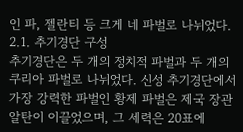인 파, 젤란티 등 크게 네 파벌로 나뉘었다.
2.1. 추기경단 구성
추기경단은 두 개의 정치적 파벌과 두 개의 쿠리아 파벌로 나뉘었다. 신성 추기경단에서 가장 강력한 파벌인 황제 파벌은 제국 장관 알탄이 이끌었으며, 그 세력은 20표에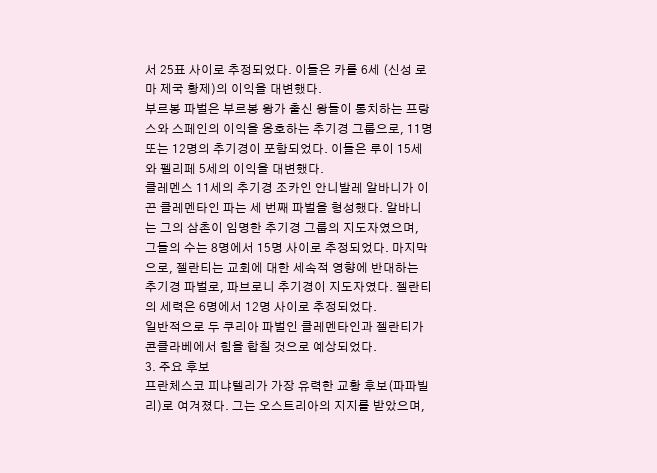서 25표 사이로 추정되었다. 이들은 카를 6세 (신성 로마 제국 황제)의 이익을 대변했다.
부르봉 파벌은 부르봉 왕가 출신 왕들이 통치하는 프랑스와 스페인의 이익을 옹호하는 추기경 그룹으로, 11명 또는 12명의 추기경이 포함되었다. 이들은 루이 15세와 펠리페 5세의 이익을 대변했다.
클레멘스 11세의 추기경 조카인 안니발레 알바니가 이끈 클레멘타인 파는 세 번째 파벌을 형성했다. 알바니는 그의 삼촌이 임명한 추기경 그룹의 지도자였으며, 그들의 수는 8명에서 15명 사이로 추정되었다. 마지막으로, 젤란티는 교회에 대한 세속적 영향에 반대하는 추기경 파벌로, 파브로니 추기경이 지도자였다. 젤란티의 세력은 6명에서 12명 사이로 추정되었다.
일반적으로 두 쿠리아 파벌인 클레멘타인과 젤란티가 콘클라베에서 힘을 합칠 것으로 예상되었다.
3. 주요 후보
프란체스코 피냐텔리가 가장 유력한 교황 후보(파파빌리)로 여겨졌다. 그는 오스트리아의 지지를 받았으며,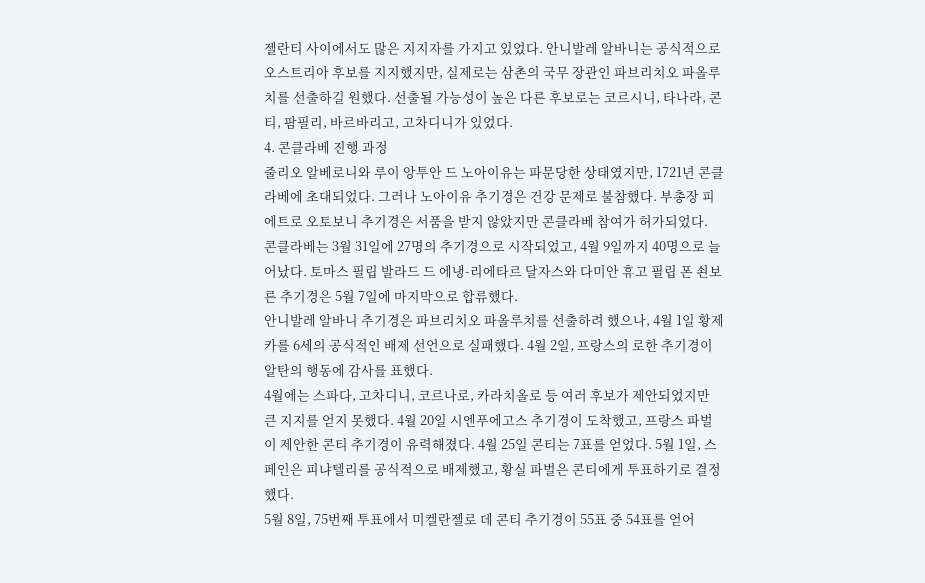젤란티 사이에서도 많은 지지자를 가지고 있었다. 안니발레 알바니는 공식적으로 오스트리아 후보를 지지했지만, 실제로는 삼촌의 국무 장관인 파브리치오 파올루치를 선출하길 원했다. 선출될 가능성이 높은 다른 후보로는 코르시니, 타나라, 콘티, 팜필리, 바르바리고, 고차디니가 있었다.
4. 콘클라베 진행 과정
줄리오 알베로니와 루이 앙투안 드 노아이유는 파문당한 상태였지만, 1721년 콘클라베에 초대되었다. 그러나 노아이유 추기경은 건강 문제로 불참했다. 부총장 피에트로 오토보니 추기경은 서품을 받지 않았지만 콘클라베 참여가 허가되었다.
콘클라베는 3월 31일에 27명의 추기경으로 시작되었고, 4월 9일까지 40명으로 늘어났다. 토마스 필립 발라드 드 에냉-리에타르 달자스와 다미안 휴고 필립 폰 쇤보른 추기경은 5월 7일에 마지막으로 합류했다.
안니발레 알바니 추기경은 파브리치오 파올루치를 선출하려 했으나, 4월 1일 황제 카를 6세의 공식적인 배제 선언으로 실패했다. 4월 2일, 프랑스의 로한 추기경이 알탄의 행동에 감사를 표했다.
4월에는 스파다, 고차디니, 코르나로, 카라치올로 등 여러 후보가 제안되었지만 큰 지지를 얻지 못했다. 4월 20일 시엔푸에고스 추기경이 도착했고, 프랑스 파벌이 제안한 콘티 추기경이 유력해졌다. 4월 25일 콘티는 7표를 얻었다. 5월 1일, 스페인은 피냐텔리를 공식적으로 배제했고, 황실 파벌은 콘티에게 투표하기로 결정했다.
5월 8일, 75번째 투표에서 미켈란젤로 데 콘티 추기경이 55표 중 54표를 얻어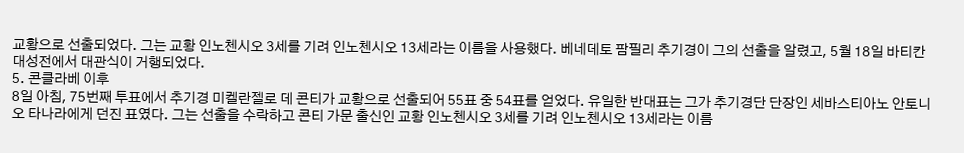교황으로 선출되었다. 그는 교황 인노첸시오 3세를 기려 인노첸시오 13세라는 이름을 사용했다. 베네데토 팜필리 추기경이 그의 선출을 알렸고, 5월 18일 바티칸 대성전에서 대관식이 거행되었다.
5. 콘클라베 이후
8일 아침, 75번째 투표에서 추기경 미켈란젤로 데 콘티가 교황으로 선출되어 55표 중 54표를 얻었다. 유일한 반대표는 그가 추기경단 단장인 세바스티아노 안토니오 타나라에게 던진 표였다. 그는 선출을 수락하고 콘티 가문 출신인 교황 인노첸시오 3세를 기려 인노첸시오 13세라는 이름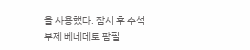을 사용했다. 잠시 후 수석 부제 베네데토 팜필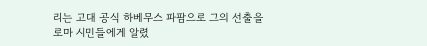리는 고대 공식 하베무스 파팜으로 그의 선출을 로마 시민들에게 알렸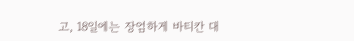고, 18일에는 장엄하게 바티칸 대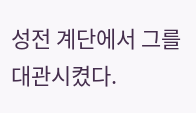성전 계단에서 그를 대관시켰다.